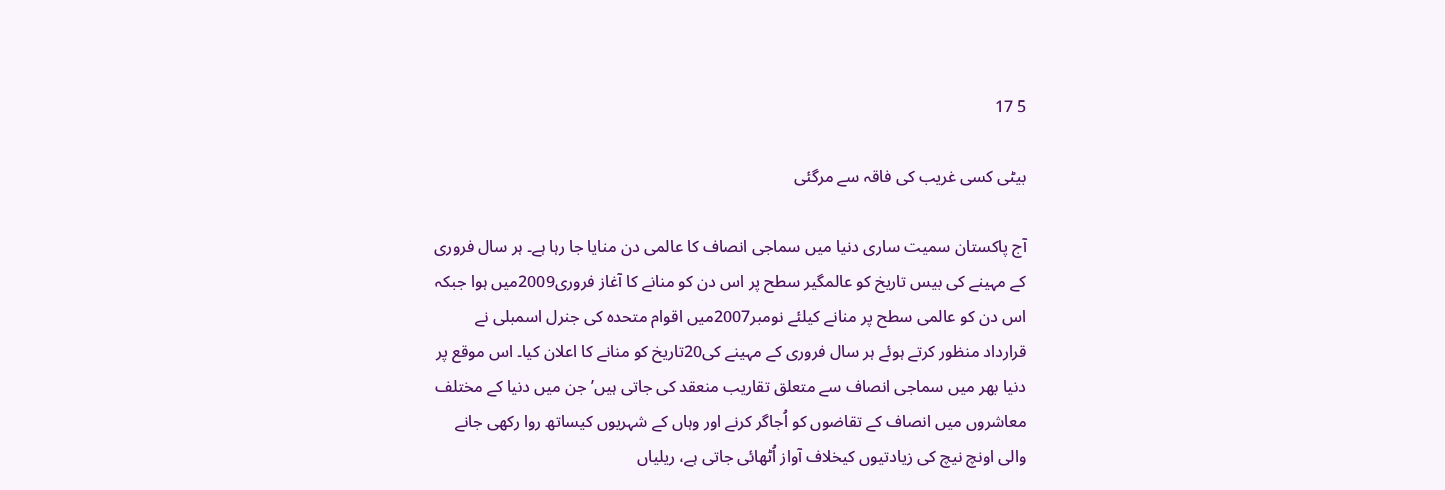5 17

بیٹی کسی غریب کی فاقہ سے مرگئی

آج پاکستان سمیت ساری دنیا میں سماجی انصاف کا عالمی دن منایا جا رہا ہے۔ ہر سال فروری کے مہینے کی بیس تاریخ کو عالمگیر سطح پر اس دن کو منانے کا آغاز فروری2009میں ہوا جبکہ اس دن کو عالمی سطح پر منانے کیلئے نومبر2007میں اقوام متحدہ کی جنرل اسمبلی نے قرارداد منظور کرتے ہوئے ہر سال فروری کے مہینے کی20تاریخ کو منانے کا اعلان کیا۔ اس موقع پر دنیا بھر میں سماجی انصاف سے متعلق تقاریب منعقد کی جاتی ہیں’ جن میں دنیا کے مختلف معاشروں میں انصاف کے تقاضوں کو اُجاگر کرنے اور وہاں کے شہریوں کیساتھ روا رکھی جانے والی اونچ نیچ کی زیادتیوں کیخلاف آواز اُٹھائی جاتی ہے، ریلیاں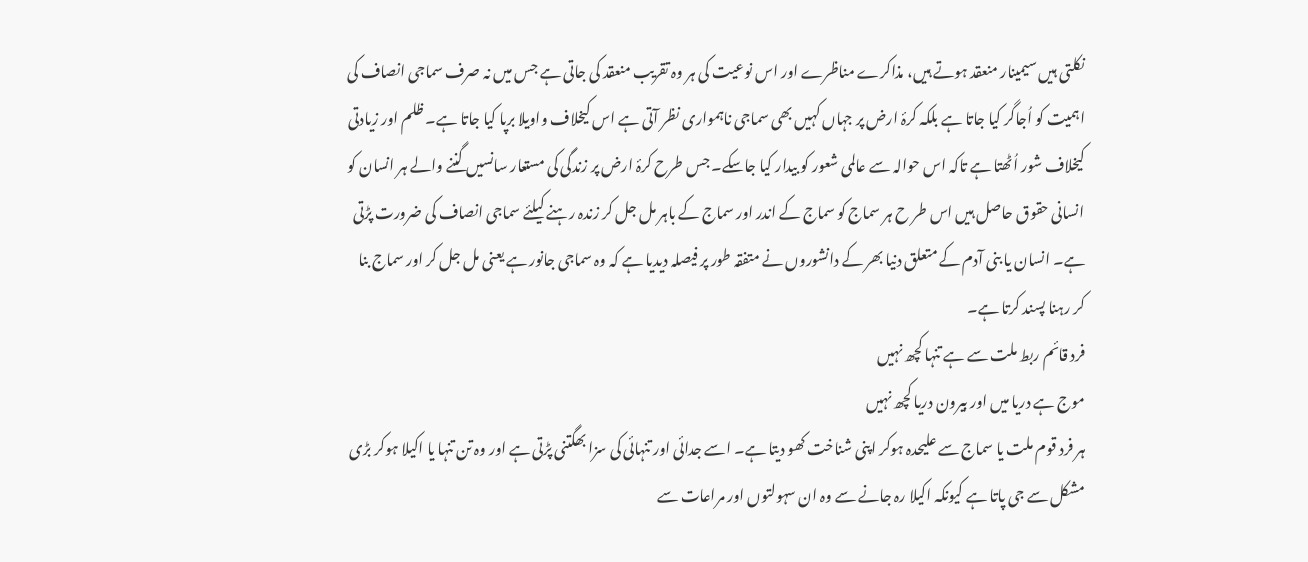نکلتی ہیں سیمینار منعقد ہوتے ہیں، مذاکرے مناظرے اور اس نوعیت کی ہر وہ تقریب منعقد کی جاتی ہے جس میں نہ صرف سماجی انصاف کی اہمیت کو اُجاگر کیا جاتا ہے بلکہ کرۂ ارض پر جہاں کہیں بھی سماجی ناہمواری نظر آتی ہے اس کیخلاف واویلا برپا کیا جاتا ہے۔ ظلم اور زیادتی کیخلاف شور اُٹھتا ہے تاکہ اس حوالہ سے عالمی شعور کو بیدار کیا جاسکے۔ جس طرح کرۂ ارض پر زندگی کی مستعار سانسیں گننے والے ہر انسان کو انسانی حقوق حاصل ہیں اس طر ح ہر سماج کو سماج کے اندر اور سماج کے باہر مل جل کر زندہ رہنے کیلئے سماجی انصاف کی ضرورت پڑتی ہے۔ انسان یا بنی آدم کے متعلق دنیا بھر کے دانشوروں نے متفقہ طور پر فیصلہ دیدیا ہے کہ وہ سماجی جانور ہے یعنی مل جل کر اور سماج بنا کر رہنا پسند کرتا ہے۔
فرد قائم ربط ملت سے ہے تنہا کچھ نہیں
موج ہے دریا میں اور بیرون دریا کچھ نہیں
ہر فرد قوم ملت یا سماج سے علیحدہ ہوکر اپنی شناخت کھو دیتا ہے۔ اسے جدائی اور تنہائی کی سزا بھگتنی پڑتی ہے اور وہ تن تنہا یا اکیلا ہوکر بڑی مشکل سے جی پاتا ہے کیونکہ اکیلا رہ جانے سے وہ ان سہولتوں اور مراعات سے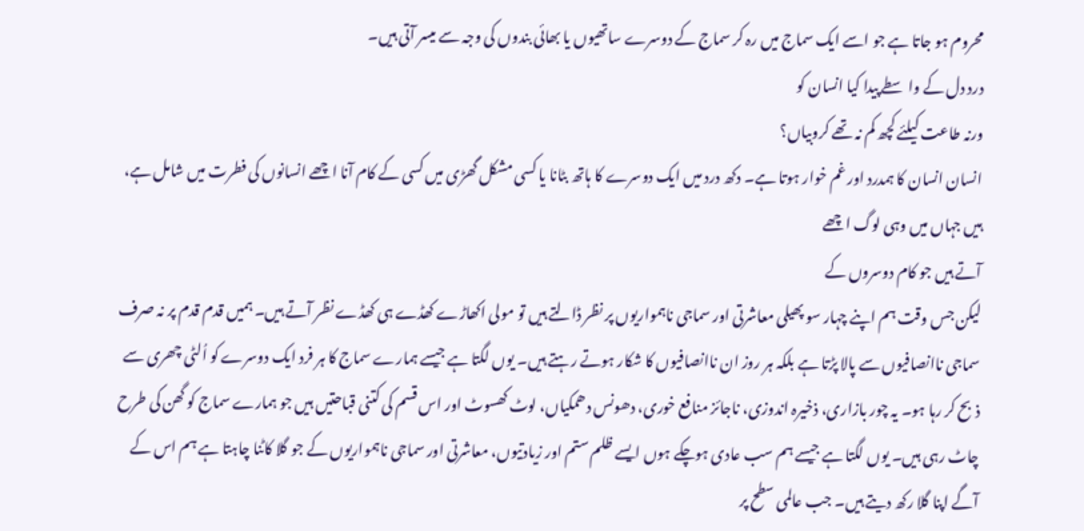محروم ہو جاتا ہے جو اسے ایک سماج میں رہ کر سماج کے دوسرے ساتھیوں یا بھائی بندوں کی وجہ سے میسر آتی ہیں۔
درد دل کے واسطے پیدا کیا انسان کو
ورنہ طاعت کیلئے کچھ کم نہ تھے کروبیاں؟
انسان انسان کا ہمدرد اور غم خوار ہوتا ہے۔ دکھ درد میں ایک دوسرے کا ہاتھ بٹانا یا کسی مشکل گھڑی میں کسی کے کام آنا اچھے انسانوں کی فطرت میں شامل ہے،
ہیں جہاں میں وہی لوگ اچھے
آتے ہیں جو کام دوسروں کے
لیکن جس وقت ہم اپنے چہار سو پھیلی معاشرتی اور سماجی ناہمواریوں پر نظر ڈالتے ہیں تو مولی اکھاڑے کھڈے ہی کھڈے نظر آتے ہیں۔ ہمیں قدم قدم پر نہ صرف سماجی ناانصافیوں سے پالا پڑتا ہے بلکہ ہر روز ان ناانصافیوں کا شکار ہوتے رہتے ہیں۔ یوں لگتا ہے جیسے ہمارے سماج کا ہر فرد ایک دوسرے کو اُلٹی چھری سے ذبح کر رہا ہو۔ یہ چور بازاری، ذخیرہ اندوزی، ناجائز منافع خوری، دھونس دھمکیاں، لوٹ کھسوٹ اور اس قسم کی کتنی قباحتیں ہیں جو ہمارے سماج کو گھن کی طرح چاٹ رہی ہیں۔ یوں لگتا ہے جیسے ہم سب عادی ہوچکے ہوں ایسے ظلم ستم اور زیادتیوں، معاشرتی اور سماجی ناہمواریوں کے جو گلا کاٹنا چاہتا ہے ہم اس کے آگے اپنا گلا رکھ دیتے ہیں۔ جب عالمی سطح پر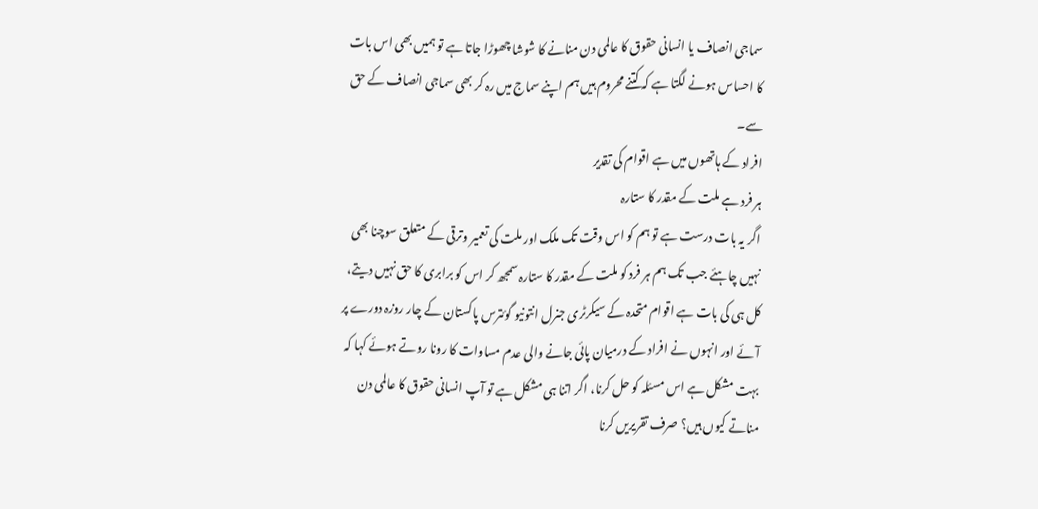سماجی انصاف یا انسانی حقوق کا عالمی دن منانے کا شوشا چھوڑا جاتا ہے تو ہمیں بھی اس بات کا احساس ہونے لگتا ہے کہ کتنے محروم ہیں ہم اپنے سماج میں رہ کر بھی سماجی انصاف کے حق سے۔
افراد کے ہاتھوں میں ہے اقوام کی تقدیر
ہر فرد ہے ملت کے مقدر کا ستارہ
اگر یہ بات درست ہے تو ہم کو اس وقت تک ملک اور ملت کی تعمیر وترقی کے متعلق سوچنا بھی نہیں چاہئے جب تک ہم ہر فرد کو ملت کے مقدر کا ستارہ سمجھ کر اس کو برابری کا حق نہیں دیتے، کل ہی کی بات ہے اقوام متحدہ کے سیکرٹری جنرل انتونیو گوئترس پاکستان کے چار روزہ دورے پر آئے اور انہوں نے افراد کے درمیان پائی جانے والی عدم مساوات کا رونا روتے ہوئے کہا کہ بہت مشکل ہے اس مسئلہ کو حل کرنا، اگر اتنا ہی مشکل ہے تو آپ انسانی حقوق کا عالمی دن مناتے کیوں ہیں؟ صرف تقریریں کرنا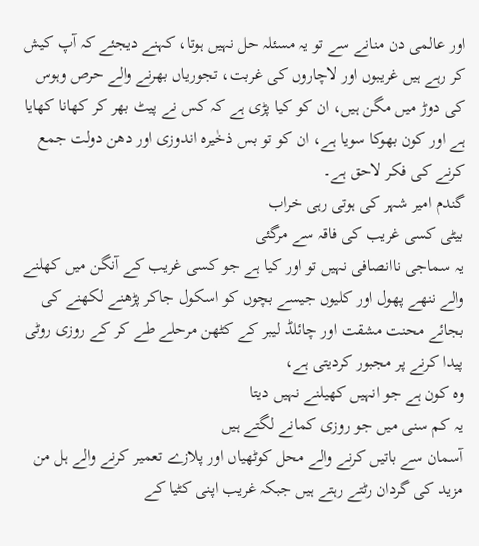اور عالمی دن منانے سے تو یہ مسئلہ حل نہیں ہوتا، کہنے دیجئے کہ آپ کیش کر رہے ہیں غریبوں اور لاچاروں کی غربت، تجوریاں بھرنے والے حرص وہوس کی دوڑ میں مگن ہیں، ان کو کیا پڑی ہے کہ کس نے پیٹ بھر کر کھانا کھایا ہے اور کون بھوکا سویا ہے، ان کو تو بس ذخٰیرہ اندوزی اور دھن دولت جمع کرنے کی فکر لاحق ہے۔
گندم امیر شہر کی ہوتی رہی خراب
بیٹی کسی غریب کی فاقہ سے مرگئی
یہ سماجی ناانصافی نہیں تو اور کیا ہے جو کسی غریب کے آنگن میں کھلنے والے ننھے پھول اور کلیوں جیسے بچوں کو اسکول جاکر پڑھنے لکھنے کی بجائے محنت مشقت اور چائلڈ لیبر کے کٹھن مرحلے طے کر کے روزی روٹی پیدا کرنے پر مجبور کردیتی ہے،
وہ کون ہے جو انہیں کھیلنے نہیں دیتا
یہ کم سنی میں جو روزی کمانے لگتے ہیں
آسمان سے باتیں کرنے والے محل کوٹھیاں اور پلازے تعمیر کرنے والے ہل من مزید کی گردان رٹتے رہتے ہیں جبکہ غریب اپنی کٹیا کے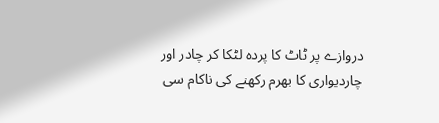دروازے پر ٹاٹ کا پردہ لٹکا کر چادر اور چاردیواری کا بھرم رکھنے کی ناکام سی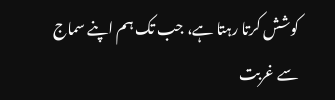کوشش کرتا رہتا ہے، جب تک ہم اپنے سماج سے غربت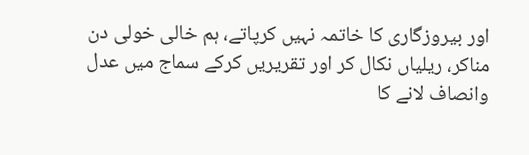اور بیروزگاری کا خاتمہ نہیں کرپاتے، ہم خالی خولی دن مناکر، ریلیاں نکال کر اور تقریریں کرکے سماج میں عدل وانصاف لانے کا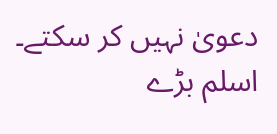دعویٰ نہیں کر سکتے۔
اسلم بڑے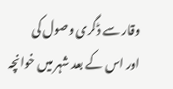وقار سے ڈگری وصول کی
اور اس کے بعد شہر میں خوانچہ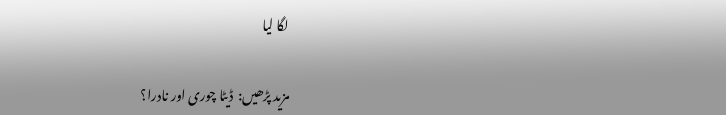لگا لیا

مزید پڑھیں:  ڈیٹا چوری اور نادرا؟